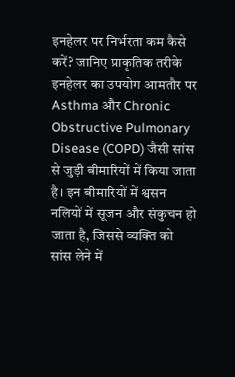इनहेलर पर निर्भरता कम कैसे करें? जानिए प्राकृतिक तरीके
इनहेलर का उपयोग आमतौर पर Asthma और Chronic Obstructive Pulmonary Disease (COPD) जैसी सांस से जुड़ी बीमारियों में किया जाता है। इन बीमारियों में श्वसन नलियों में सूजन और संकुचन हो जाता है, जिससे व्यक्ति को सांस लेने में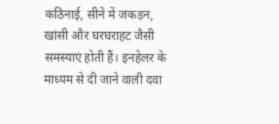कठिनाई, सीने में जकड़न, खांसी और घरघराहट जैसी समस्याएं होती हैं। इनहेलर के माध्यम से दी जाने वाली दवा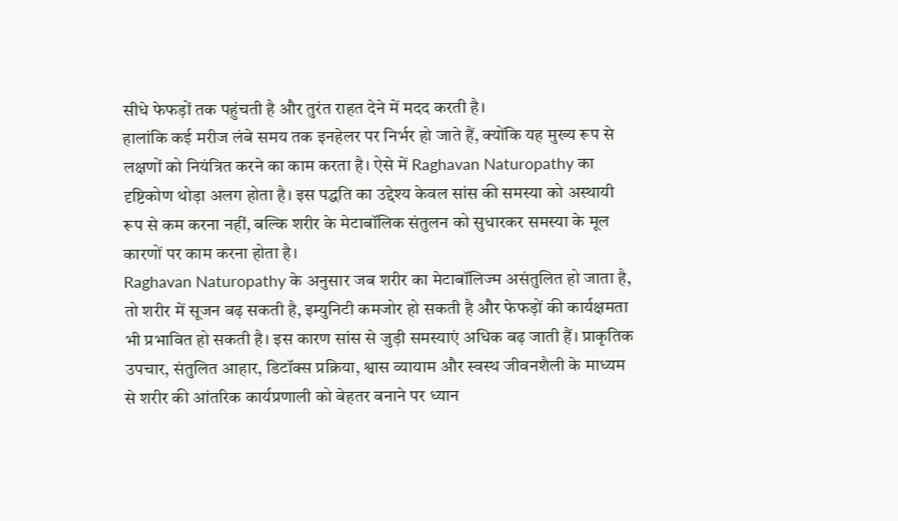सीधे फेफड़ों तक पहुंचती है और तुरंत राहत देने में मदद करती है।
हालांकि कई मरीज लंबे समय तक इनहेलर पर निर्भर हो जाते हैं, क्योंकि यह मुख्य रूप से लक्षणों को नियंत्रित करने का काम करता है। ऐसे में Raghavan Naturopathy का दृष्टिकोण थोड़ा अलग होता है। इस पद्धति का उद्देश्य केवल सांस की समस्या को अस्थायी रूप से कम करना नहीं, बल्कि शरीर के मेटाबॉलिक संतुलन को सुधारकर समस्या के मूल कारणों पर काम करना होता है।
Raghavan Naturopathy के अनुसार जब शरीर का मेटाबॉलिज्म असंतुलित हो जाता है, तो शरीर में सूजन बढ़ सकती है, इम्युनिटी कमजोर हो सकती है और फेफड़ों की कार्यक्षमता भी प्रभावित हो सकती है। इस कारण सांस से जुड़ी समस्याएं अधिक बढ़ जाती हैं। प्राकृतिक उपचार, संतुलित आहार, डिटॉक्स प्रक्रिया, श्वास व्यायाम और स्वस्थ जीवनशैली के माध्यम से शरीर की आंतरिक कार्यप्रणाली को बेहतर बनाने पर ध्यान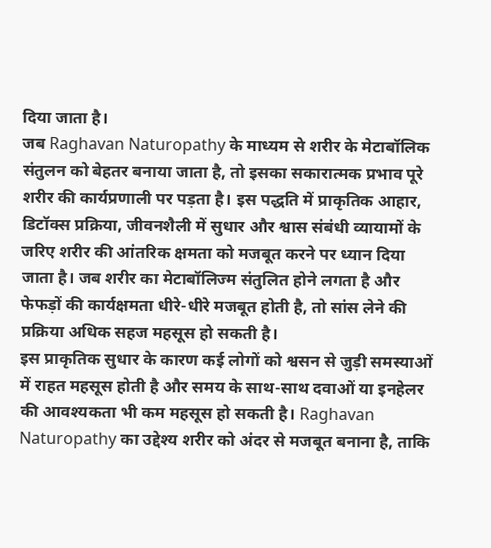दिया जाता है।
जब Raghavan Naturopathy के माध्यम से शरीर के मेटाबॉलिक संतुलन को बेहतर बनाया जाता है, तो इसका सकारात्मक प्रभाव पूरे शरीर की कार्यप्रणाली पर पड़ता है। इस पद्धति में प्राकृतिक आहार, डिटॉक्स प्रक्रिया, जीवनशैली में सुधार और श्वास संबंधी व्यायामों के जरिए शरीर की आंतरिक क्षमता को मजबूत करने पर ध्यान दिया जाता है। जब शरीर का मेटाबॉलिज्म संतुलित होने लगता है और फेफड़ों की कार्यक्षमता धीरे-धीरे मजबूत होती है, तो सांस लेने की प्रक्रिया अधिक सहज महसूस हो सकती है।
इस प्राकृतिक सुधार के कारण कई लोगों को श्वसन से जुड़ी समस्याओं में राहत महसूस होती है और समय के साथ-साथ दवाओं या इनहेलर की आवश्यकता भी कम महसूस हो सकती है। Raghavan Naturopathy का उद्देश्य शरीर को अंदर से मजबूत बनाना है, ताकि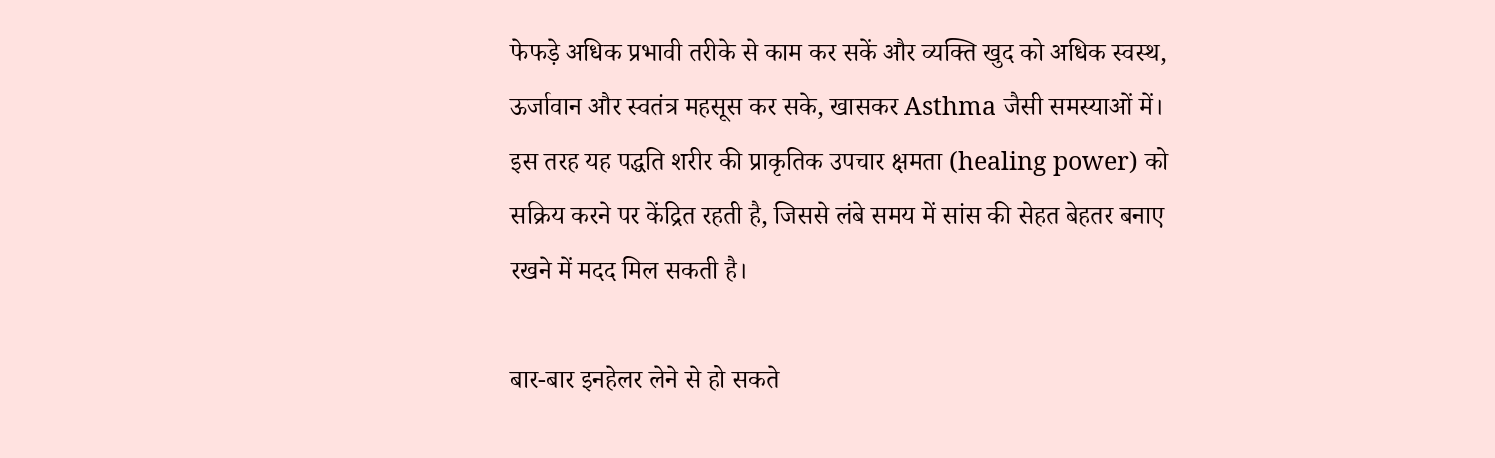फेफड़े अधिक प्रभावी तरीके से काम कर सकें और व्यक्ति खुद को अधिक स्वस्थ, ऊर्जावान और स्वतंत्र महसूस कर सके, खासकर Asthma जैसी समस्याओं में।
इस तरह यह पद्धति शरीर की प्राकृतिक उपचार क्षमता (healing power) को सक्रिय करने पर केंद्रित रहती है, जिससे लंबे समय में सांस की सेहत बेहतर बनाए रखने में मदद मिल सकती है।

बार-बार इनहेलर लेने से हो सकते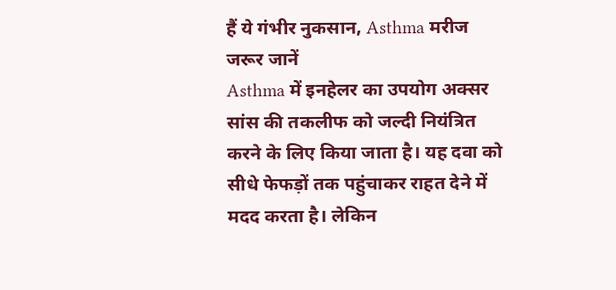हैं ये गंभीर नुकसान, Asthma मरीज जरूर जानें
Asthma में इनहेलर का उपयोग अक्सर सांस की तकलीफ को जल्दी नियंत्रित करने के लिए किया जाता है। यह दवा को सीधे फेफड़ों तक पहुंचाकर राहत देने में मदद करता है। लेकिन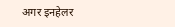अगर इनहेलर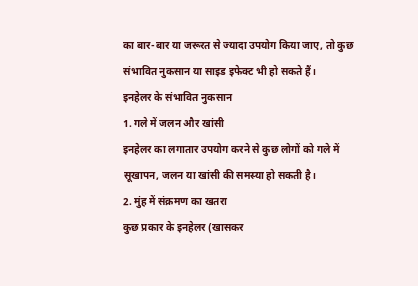का बार-बार या जरूरत से ज्यादा उपयोग किया जाए, तो कुछ संभावित नुकसान या साइड इफेक्ट भी हो सकते हैं।
इनहेलर के संभावित नुकसान
1. गले में जलन और खांसी
इनहेलर का लगातार उपयोग करने से कुछ लोगों को गले में सूखापन, जलन या खांसी की समस्या हो सकती है।
2. मुंह में संक्रमण का खतरा
कुछ प्रकार के इनहेलर (खासकर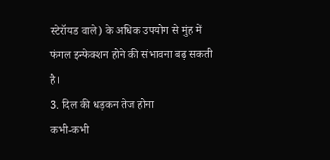स्टेरॉयड वाले) के अधिक उपयोग से मुंह में फंगल इन्फेक्शन होने की संभावना बढ़ सकती है।
3. दिल की धड़कन तेज होना
कभी-कभी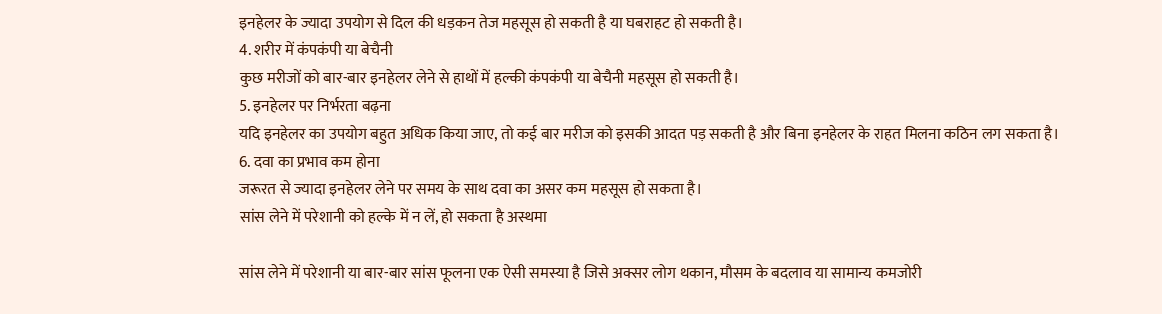इनहेलर के ज्यादा उपयोग से दिल की धड़कन तेज महसूस हो सकती है या घबराहट हो सकती है।
4. शरीर में कंपकंपी या बेचैनी
कुछ मरीजों को बार-बार इनहेलर लेने से हाथों में हल्की कंपकंपी या बेचैनी महसूस हो सकती है।
5. इनहेलर पर निर्भरता बढ़ना
यदि इनहेलर का उपयोग बहुत अधिक किया जाए, तो कई बार मरीज को इसकी आदत पड़ सकती है और बिना इनहेलर के राहत मिलना कठिन लग सकता है।
6. दवा का प्रभाव कम होना
जरूरत से ज्यादा इनहेलर लेने पर समय के साथ दवा का असर कम महसूस हो सकता है।
सांस लेने में परेशानी को हल्के में न लें, हो सकता है अस्थमा

सांस लेने में परेशानी या बार-बार सांस फूलना एक ऐसी समस्या है जिसे अक्सर लोग थकान, मौसम के बदलाव या सामान्य कमजोरी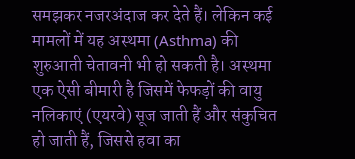समझकर नजरअंदाज कर देते हैं। लेकिन कई मामलों में यह अस्थमा (Asthma) की शुरुआती चेतावनी भी हो सकती है। अस्थमा एक ऐसी बीमारी है जिसमें फेफड़ों की वायु नलिकाएं (एयरवे) सूज जाती हैं और संकुचित हो जाती हैं, जिससे हवा का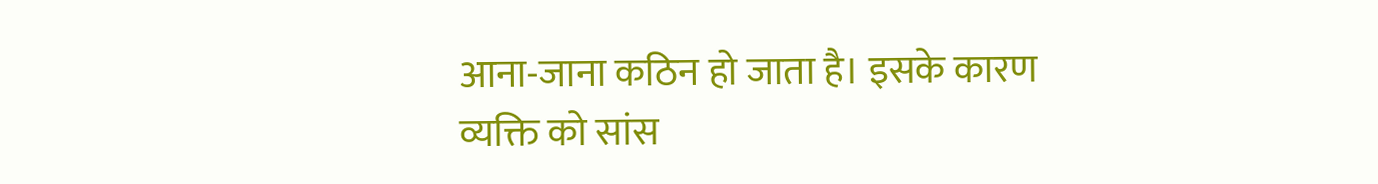आना-जाना कठिन हो जाता है। इसके कारण व्यक्ति को सांस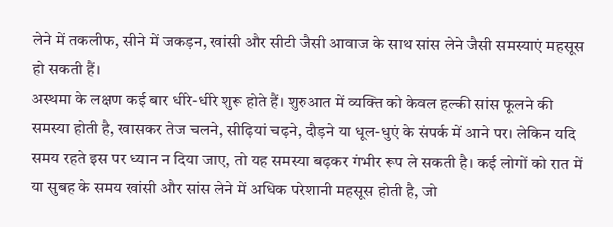लेने में तकलीफ, सीने में जकड़न, खांसी और सीटी जैसी आवाज के साथ सांस लेने जैसी समस्याएं महसूस हो सकती हैं।
अस्थमा के लक्षण कई बार धीरे-धीरे शुरू होते हैं। शुरुआत में व्यक्ति को केवल हल्की सांस फूलने की समस्या होती है, खासकर तेज चलने, सीढ़ियां चढ़ने, दौड़ने या धूल-धुएं के संपर्क में आने पर। लेकिन यदि समय रहते इस पर ध्यान न दिया जाए, तो यह समस्या बढ़कर गंभीर रूप ले सकती है। कई लोगों को रात में या सुबह के समय खांसी और सांस लेने में अधिक परेशानी महसूस होती है, जो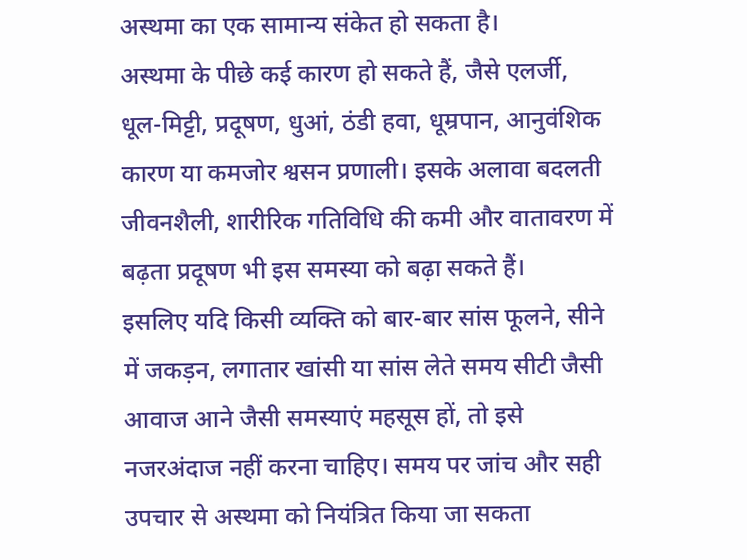अस्थमा का एक सामान्य संकेत हो सकता है।
अस्थमा के पीछे कई कारण हो सकते हैं, जैसे एलर्जी, धूल-मिट्टी, प्रदूषण, धुआं, ठंडी हवा, धूम्रपान, आनुवंशिक कारण या कमजोर श्वसन प्रणाली। इसके अलावा बदलती जीवनशैली, शारीरिक गतिविधि की कमी और वातावरण में बढ़ता प्रदूषण भी इस समस्या को बढ़ा सकते हैं।
इसलिए यदि किसी व्यक्ति को बार-बार सांस फूलने, सीने में जकड़न, लगातार खांसी या सांस लेते समय सीटी जैसी आवाज आने जैसी समस्याएं महसूस हों, तो इसे नजरअंदाज नहीं करना चाहिए। समय पर जांच और सही उपचार से अस्थमा को नियंत्रित किया जा सकता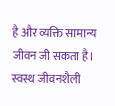है और व्यक्ति सामान्य जीवन जी सकता है। स्वस्थ जीवनशैली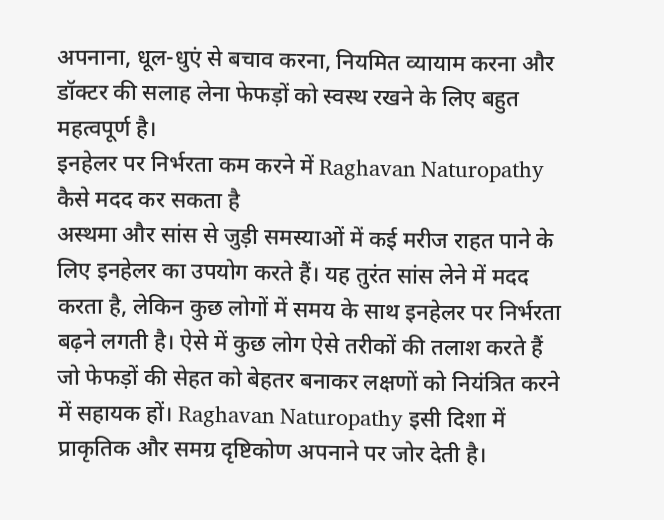अपनाना, धूल-धुएं से बचाव करना, नियमित व्यायाम करना और डॉक्टर की सलाह लेना फेफड़ों को स्वस्थ रखने के लिए बहुत महत्वपूर्ण है।
इनहेलर पर निर्भरता कम करने में Raghavan Naturopathy कैसे मदद कर सकता है
अस्थमा और सांस से जुड़ी समस्याओं में कई मरीज राहत पाने के लिए इनहेलर का उपयोग करते हैं। यह तुरंत सांस लेने में मदद करता है, लेकिन कुछ लोगों में समय के साथ इनहेलर पर निर्भरता बढ़ने लगती है। ऐसे में कुछ लोग ऐसे तरीकों की तलाश करते हैं जो फेफड़ों की सेहत को बेहतर बनाकर लक्षणों को नियंत्रित करने में सहायक हों। Raghavan Naturopathy इसी दिशा में प्राकृतिक और समग्र दृष्टिकोण अपनाने पर जोर देती है।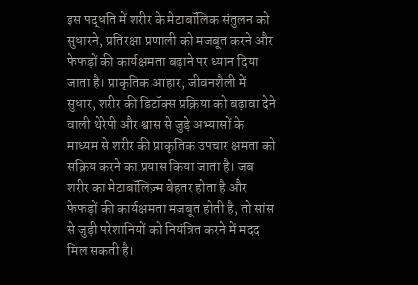इस पद्धति में शरीर के मेटाबॉलिक संतुलन को सुधारने, प्रतिरक्षा प्रणाली को मजबूत करने और फेफड़ों की कार्यक्षमता बढ़ाने पर ध्यान दिया जाता है। प्राकृतिक आहार, जीवनशैली में सुधार, शरीर की डिटॉक्स प्रक्रिया को बढ़ावा देने वाली थेरेपी और श्वास से जुड़े अभ्यासों के माध्यम से शरीर की प्राकृतिक उपचार क्षमता को सक्रिय करने का प्रयास किया जाता है। जब शरीर का मेटाबॉलिज़्म बेहतर होता है और फेफड़ों की कार्यक्षमता मजबूत होती है, तो सांस से जुड़ी परेशानियों को नियंत्रित करने में मदद मिल सकती है।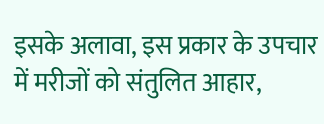इसके अलावा, इस प्रकार के उपचार में मरीजों को संतुलित आहार,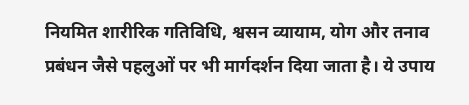नियमित शारीरिक गतिविधि, श्वसन व्यायाम, योग और तनाव प्रबंधन जैसे पहलुओं पर भी मार्गदर्शन दिया जाता है। ये उपाय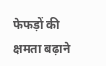फेफड़ों की क्षमता बढ़ाने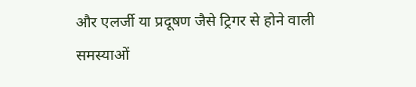और एलर्जी या प्रदूषण जैसे ट्रिगर से होने वाली समस्याओं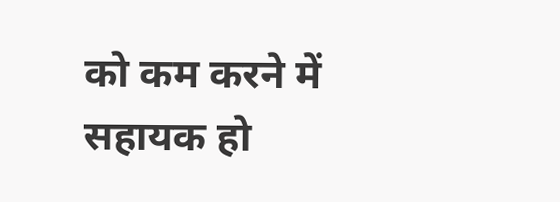को कम करने में सहायक हो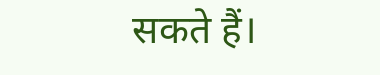सकते हैं।